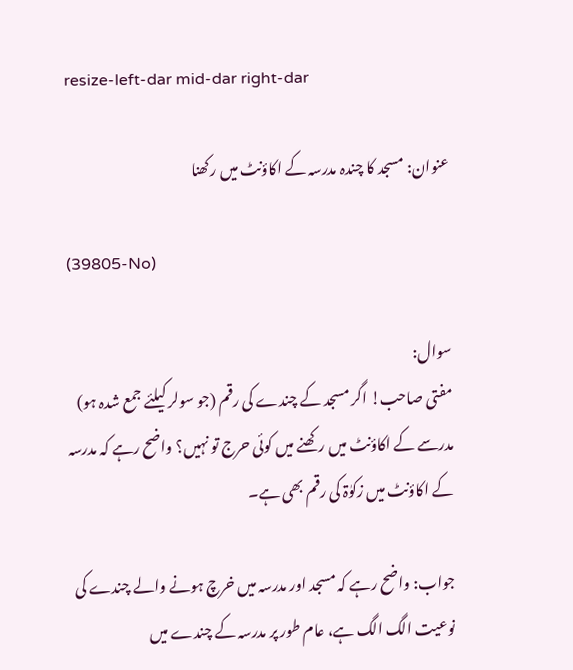resize-left-dar mid-dar right-dar

عنوان: مسجد کا چندہ مدرسہ کے اکاؤنٹ میں رکھنا

(39805-No)

سوال:
مفتی صاحب! اگر مسجد کے چندے کی رقم (جو سولر کیلئے جمع شدہ ہو) مدرسے کے اکاؤنٹ میں رکھنے میں کوئی حرج تو نہیں؟ واضح رہے کہ مدرسہ کے اکاؤنٹ میں زکوٰۃ کی رقم بھی ہے۔

جواب: واضح رہے کہ مسجد اور مدرسہ میں خرچ ہونے والے چندے کی نوعیت الگ الگ ہے، عام طور پر مدرسہ کے چندے میں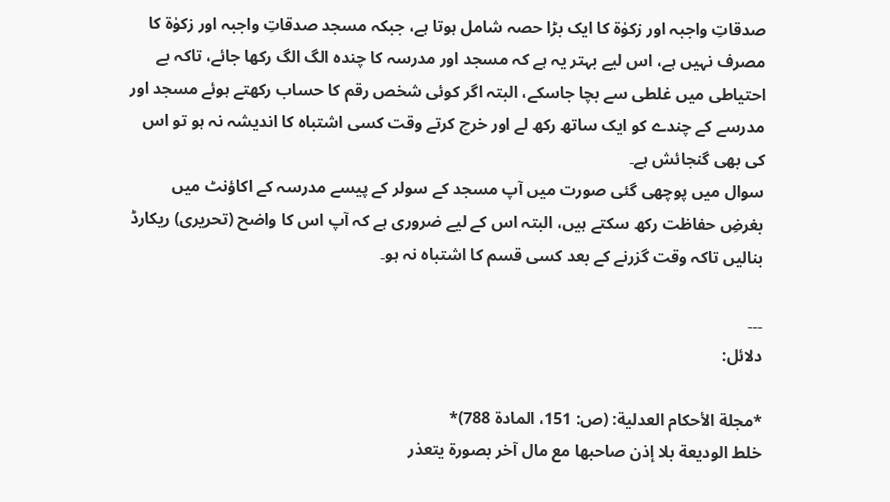صدقاتِ واجبہ اور زکوٰۃ کا ایک بڑا حصہ شامل ہوتا ہے، جبکہ مسجد صدقاتِ واجبہ اور زکوٰۃ کا مصرف نہیں ہے، اس لیے بہتر یہ ہے کہ مسجد اور مدرسہ کا چندہ الگ الگ رکھا جائے، تاکہ بے احتیاطی میں غلطی سے بچا جاسکے، البتہ اگر کوئی شخص رقم کا حساب رکھتے ہوئے مسجد اور مدرسے کے چندے کو ایک ساتھ رکھ لے اور خرچ کرتے وقت کسی اشتباہ کا اندیشہ نہ ہو تو اس کی بھی گنجائش ہے۔
سوال میں پوچھی گئی صورت میں آپ مسجد کے سولر کے پیسے مدرسہ کے اکاؤنٹ میں بغرضِ حفاظت رکھ سکتے ہیں، البتہ اس کے لیے ضروری ہے کہ آپ اس کا واضح (تحریری) ریکارڈ بنالیں تاکہ وقت گزرنے کے بعد کسی قسم کا اشتباہ نہ ہو۔

۔۔۔
دلائل:

*مجلة الأحكام العدلية: (ص: 151، المادة 788)*
خلط الوديعة بلا إذن صاحبها مع مال آخر بصورة يتعذر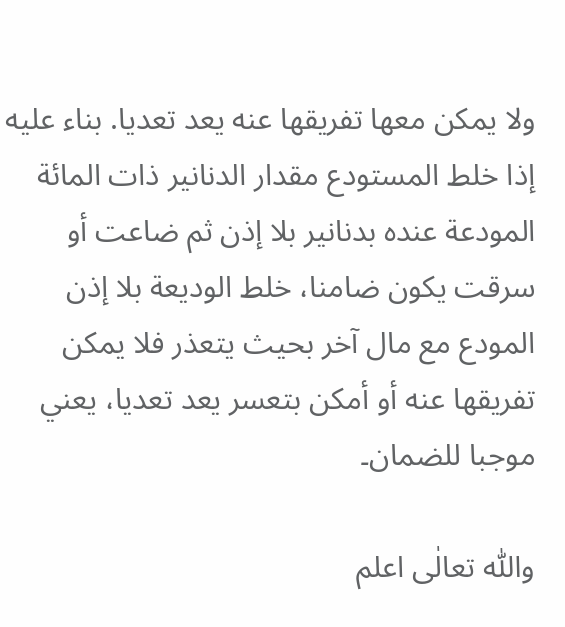ولا يمكن معها تفريقها عنه يعد تعديا. بناء عليه إذا خلط المستودع مقدار الدنانير ذات المائة المودعة عنده بدنانير بلا إذن ثم ضاعت أو سرقت يكون ضامنا، خلط الوديعة بلا إذن المودع مع مال آخر بحيث يتعذر فلا يمكن تفريقها عنه أو أمكن بتعسر يعد تعديا، يعني موجبا للضمان۔

واللّٰه تعالٰی اعلم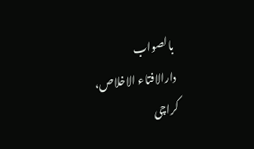بالصواب
دارالافتاء الاخلاص، کراچی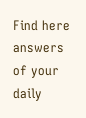Find here answers of your daily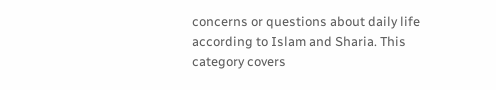concerns or questions about daily life according to Islam and Sharia. This category covers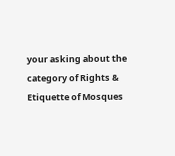your asking about the category of Rights & Etiquette of Mosques